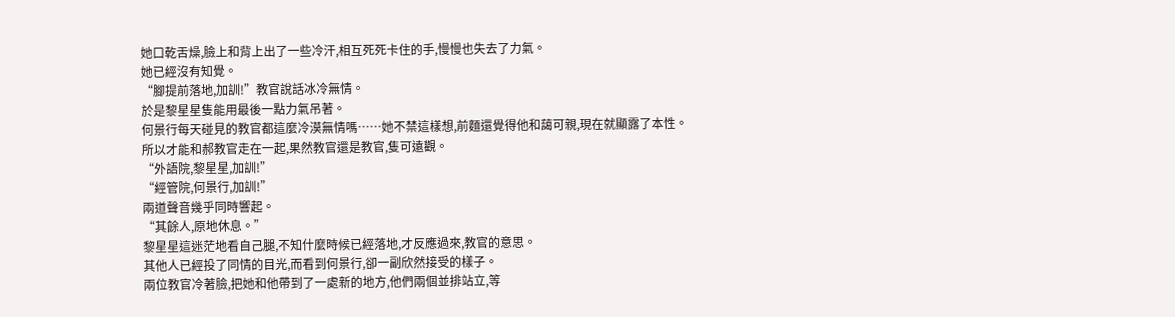她口乾舌燥,臉上和背上出了一些冷汗,相互死死卡住的手,慢慢也失去了力氣。
她已經沒有知覺。
“腳提前落地,加訓!”教官說話冰冷無情。
於是黎星星隻能用最後一點力氣吊著。
何景行每天碰見的教官都這麼冷漠無情嗎……她不禁這樣想,前麵還覺得他和藹可親,現在就顯露了本性。
所以才能和郝教官走在一起,果然教官還是教官,隻可遠觀。
“外語院,黎星星,加訓!”
“經管院,何景行,加訓!”
兩道聲音幾乎同時響起。
“其餘人,原地休息。”
黎星星這迷茫地看自己腿,不知什麼時候已經落地,才反應過來,教官的意思。
其他人已經投了同情的目光,而看到何景行,卻一副欣然接受的樣子。
兩位教官冷著臉,把她和他帶到了一處新的地方,他們兩個並排站立,等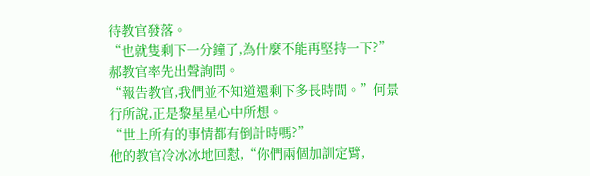待教官發落。
“也就隻剩下一分鐘了,為什麼不能再堅持一下?”郝教官率先出聲詢問。
“報告教官,我們並不知道還剩下多長時間。”何景行所說,正是黎星星心中所想。
“世上所有的事情都有倒計時嗎?”
他的教官冷冰冰地回懟,“你們兩個加訓定臂,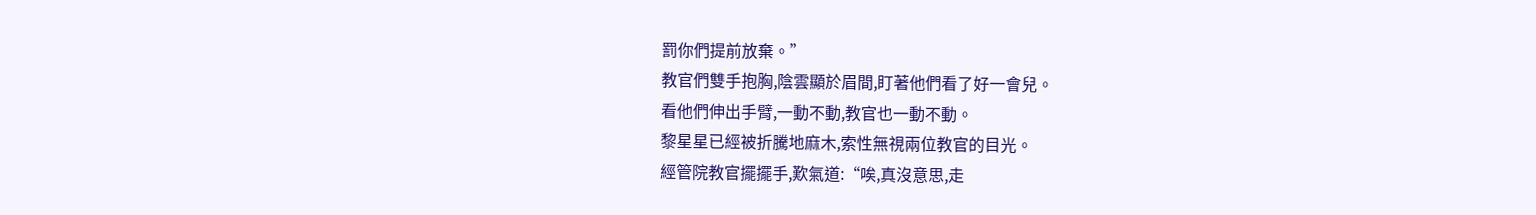罰你們提前放棄。”
教官們雙手抱胸,陰雲顯於眉間,盯著他們看了好一會兒。
看他們伸出手臂,一動不動,教官也一動不動。
黎星星已經被折騰地麻木,索性無視兩位教官的目光。
經管院教官擺擺手,歎氣道:“唉,真沒意思,走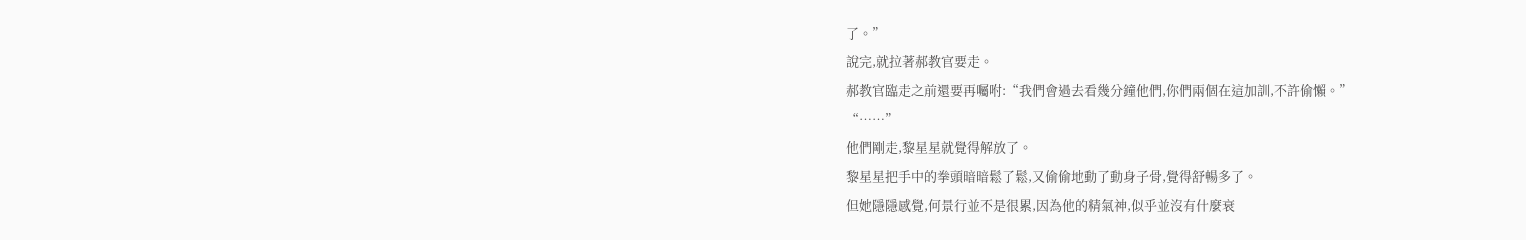了。”
說完,就拉著郝教官要走。
郝教官臨走之前還要再囑咐:“我們會過去看幾分鐘他們,你們兩個在這加訓,不許偷懶。”
“……”
他們剛走,黎星星就覺得解放了。
黎星星把手中的拳頭暗暗鬆了鬆,又偷偷地動了動身子骨,覺得舒暢多了。
但她隱隱感覺,何景行並不是很累,因為他的精氣神,似乎並沒有什麼衰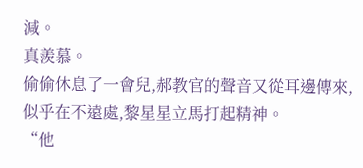減。
真羨慕。
偷偷休息了一會兒,郝教官的聲音又從耳邊傳來,似乎在不遠處,黎星星立馬打起精神。
“他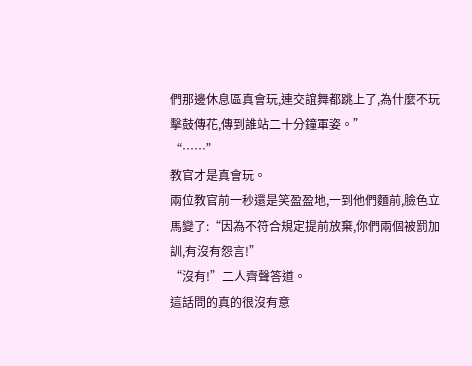們那邊休息區真會玩,連交誼舞都跳上了,為什麼不玩擊鼓傳花,傳到誰站二十分鐘軍姿。”
“……”
教官才是真會玩。
兩位教官前一秒還是笑盈盈地,一到他們麵前,臉色立馬變了:“因為不符合規定提前放棄,你們兩個被罰加訓,有沒有怨言!”
“沒有!”二人齊聲答道。
這話問的真的很沒有意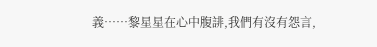義……黎星星在心中腹誹,我們有沒有怨言,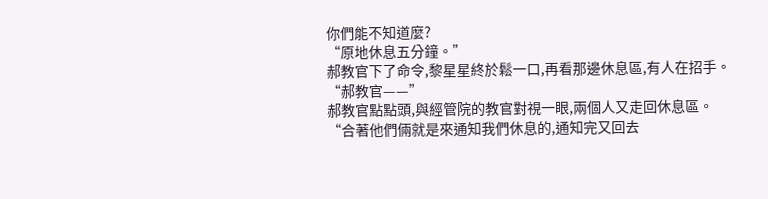你們能不知道麼?
“原地休息五分鐘。”
郝教官下了命令,黎星星終於鬆一口,再看那邊休息區,有人在招手。
“郝教官——”
郝教官點點頭,與經管院的教官對視一眼,兩個人又走回休息區。
“合著他們倆就是來通知我們休息的,通知完又回去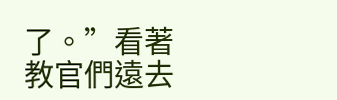了。”看著教官們遠去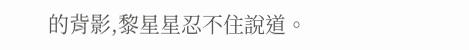的背影,黎星星忍不住說道。